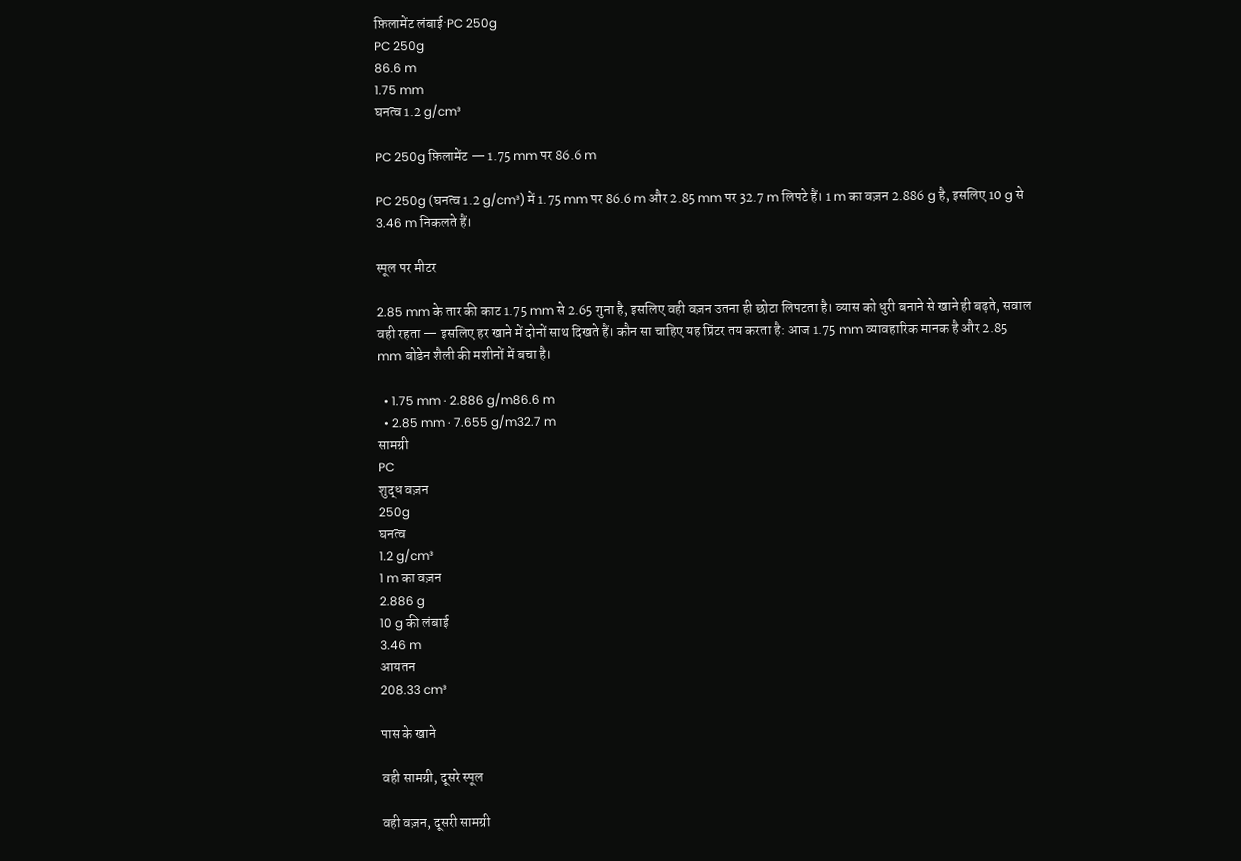फ़िलामेंट लंबाई·PC 250g
PC 250g
86.6 m
1.75 mm
घनत्व 1.2 g/cm³

PC 250g फ़िलामेंट — 1.75 mm पर 86.6 m

PC 250g (घनत्व 1.2 g/cm³) में 1.75 mm पर 86.6 m और 2.85 mm पर 32.7 m लिपटे हैं। 1 m का वज़न 2.886 g है, इसलिए 10 g से 3.46 m निकलते हैं।

स्पूल पर मीटर

2.85 mm के तार की काट 1.75 mm से 2.65 गुना है, इसलिए वही वज़न उतना ही छोटा लिपटता है। व्यास को धुरी बनाने से खाने ही बढ़ते, सवाल वही रहता — इसलिए हर खाने में दोनों साथ दिखते हैं। कौन सा चाहिए यह प्रिंटर तय करता है: आज 1.75 mm व्यावहारिक मानक है और 2.85 mm बोडेन शैली की मशीनों में बचा है।

  • 1.75 mm · 2.886 g/m86.6 m
  • 2.85 mm · 7.655 g/m32.7 m
सामग्री
PC
शुद्ध वज़न
250g
घनत्व
1.2 g/cm³
1 m का वज़न
2.886 g
10 g की लंबाई
3.46 m
आयतन
208.33 cm³

पास के खाने

वही सामग्री, दूसरे स्पूल

वही वज़न, दूसरी सामग्री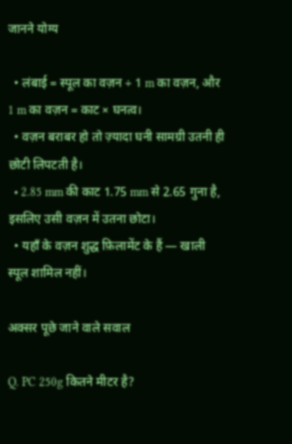जानने योग्य

  • लंबाई = स्पूल का वज़न ÷ 1 m का वज़न, और 1 m का वज़न = काट × घनत्व।
  • वज़न बराबर हो तो ज़्यादा घनी सामग्री उतनी ही छोटी लिपटती है।
  • 2.85 mm की काट 1.75 mm से 2.65 गुना है, इसलिए उसी वज़न में उतना छोटा।
  • यहाँ के वज़न शुद्ध फ़िलामेंट के हैं — खाली स्पूल शामिल नहीं।

अक्सर पूछे जाने वाले सवाल

Q. PC 250g कितने मीटर है?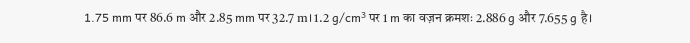1.75 mm पर 86.6 m और 2.85 mm पर 32.7 m। 1.2 g/cm³ पर 1 m का वज़न क्रमशः 2.886 g और 7.655 g है।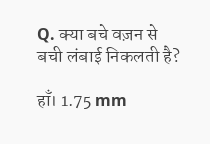Q. क्या बचे वज़न से बची लंबाई निकलती है?

हाँ। 1.75 mm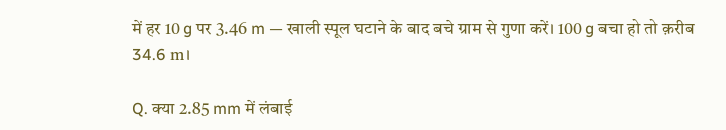में हर 10 g पर 3.46 m — खाली स्पूल घटाने के बाद बचे ग्राम से गुणा करें। 100 g बचा हो तो क़रीब 34.6 m।

Q. क्या 2.85 mm में लंबाई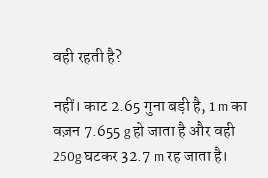वही रहती है?

नहीं। काट 2.65 गुना बड़ी है, 1 m का वज़न 7.655 g हो जाता है और वही 250g घटकर 32.7 m रह जाता है।